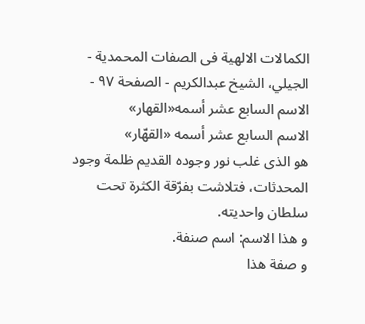الكمالات الالهية فى الصفات المحمدية - الجيلي، الشيخ عبدالكريم - الصفحة ٩٧ - الاسم السابع عشر أسمه«القهار»
الاسم السابع عشر أسمه «القهّار»
هو الذى غلب نور وجوده القديم ظلمة وجود المحدثات، فتلاشت بفرّقة الكثرة تحت سلطان واحديته.
و هذا الاسم: اسم صنفة.
و صفة هذا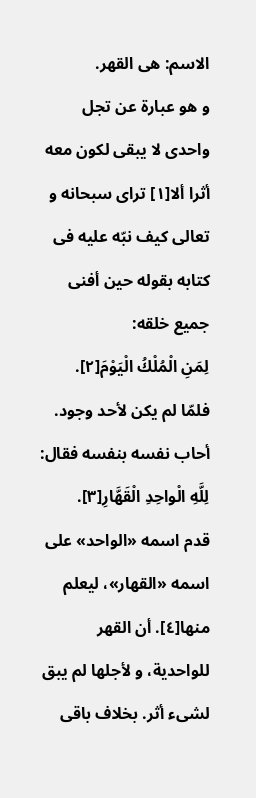الاسم: هى القهر.
و هو عبارة عن تجل واحدى لا يبقى لكون معه أثرا ألا[١] تراى سبحانه و تعالى كيف نبّه عليه فى كتابه بقوله حين أفنى جميع خلقه:
لِمَنِ الْمُلْكُ الْيَوْمَ[٢].
فلمّا لم يكن لأحد وجود. أحاب نفسه بنفسه فقال:
لِلَّهِ الْواحِدِ الْقَهَّارِ[٣].
قدم اسمه «الواحد» على اسمه «القهار»، ليعلم منها[٤]. أن القهر للواحدية، و لأجلها لم يبق لشىء أثر. بخلاف باقى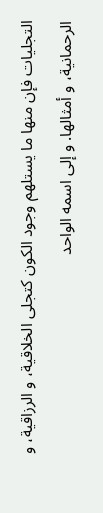التجليات فإن منها ما يستلهم وجود الكون كتجلى الخلاقية، و الرزاقية، و الرحمانية، و أمثالها. و إلى اسمه الواحد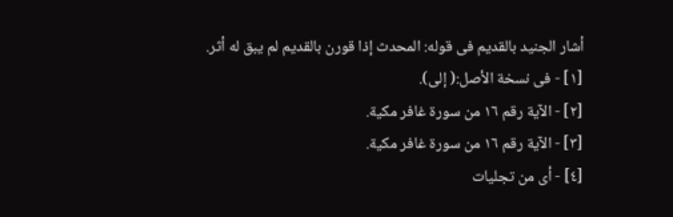أشار الجنيد بالقديم فى قوله: المحدث إذا قورن بالقديم لم يبق له أثر.
[١] - فى نسخة الأصل:( إلى).
[٢] - الآية رقم ١٦ من سورة غافر مكية.
[٣] - الآية رقم ١٦ من سورة غافر مكية.
[٤] - أى من تجليات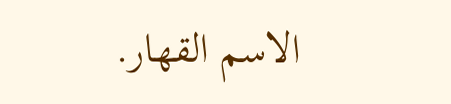الاسم القهار.